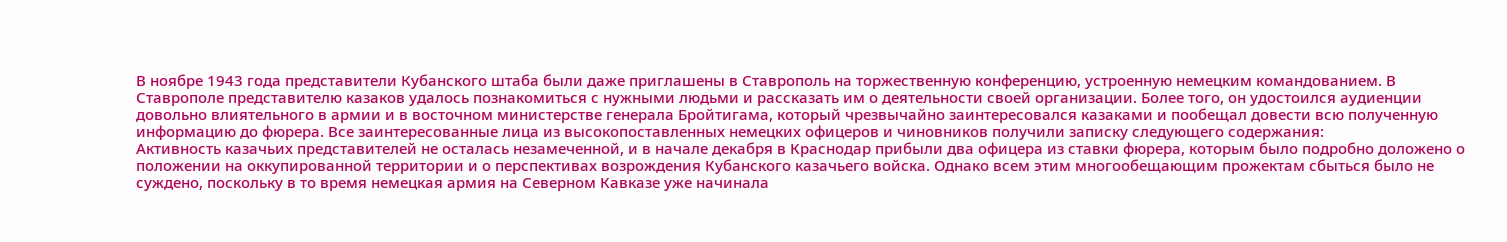В ноябре 1943 года представители Кубанского штаба были даже приглашены в Ставрополь на торжественную конференцию, устроенную немецким командованием. В Ставрополе представителю казаков удалось познакомиться с нужными людьми и рассказать им о деятельности своей организации. Более того, он удостоился аудиенции довольно влиятельного в армии и в восточном министерстве генерала Бройтигама, который чрезвычайно заинтересовался казаками и пообещал довести всю полученную информацию до фюрера. Все заинтересованные лица из высокопоставленных немецких офицеров и чиновников получили записку следующего содержания:
Активность казачьих представителей не осталась незамеченной, и в начале декабря в Краснодар прибыли два офицера из ставки фюрера, которым было подробно доложено о положении на оккупированной территории и о перспективах возрождения Кубанского казачьего войска. Однако всем этим многообещающим прожектам сбыться было не суждено, поскольку в то время немецкая армия на Северном Кавказе уже начинала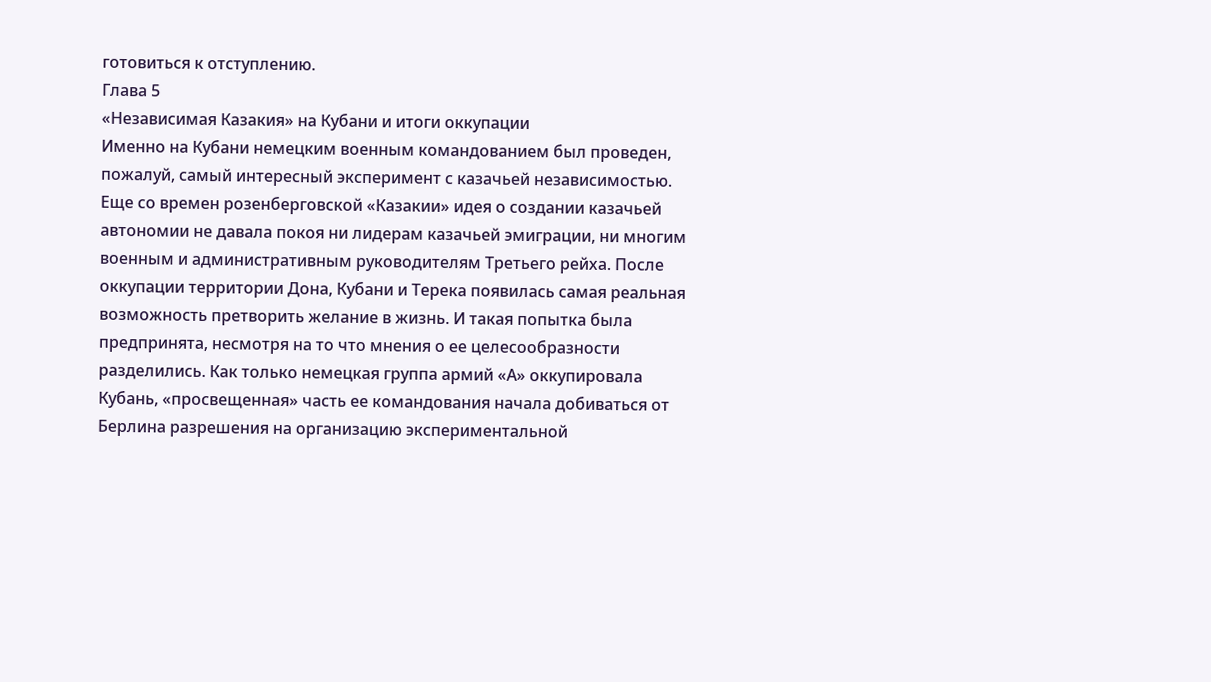готовиться к отступлению.
Глава 5
«Независимая Казакия» на Кубани и итоги оккупации
Именно на Кубани немецким военным командованием был проведен, пожалуй, самый интересный эксперимент с казачьей независимостью.
Еще со времен розенберговской «Казакии» идея о создании казачьей автономии не давала покоя ни лидерам казачьей эмиграции, ни многим военным и административным руководителям Третьего рейха. После оккупации территории Дона, Кубани и Терека появилась самая реальная возможность претворить желание в жизнь. И такая попытка была предпринята, несмотря на то что мнения о ее целесообразности разделились. Как только немецкая группа армий «А» оккупировала Кубань, «просвещенная» часть ее командования начала добиваться от Берлина разрешения на организацию экспериментальной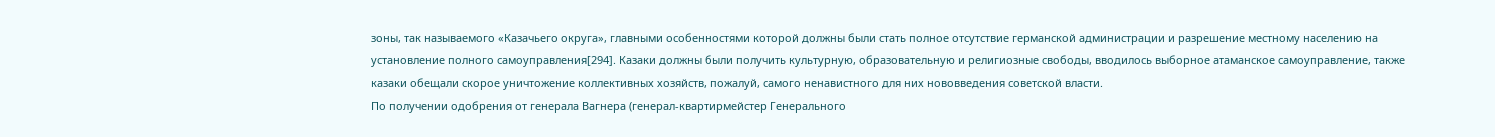зоны, так называемого «Казачьего округа», главными особенностями которой должны были стать полное отсутствие германской администрации и разрешение местному населению на установление полного самоуправления[294]. Казаки должны были получить культурную, образовательную и религиозные свободы, вводилось выборное атаманское самоуправление, также казаки обещали скорое уничтожение коллективных хозяйств, пожалуй, самого ненавистного для них нововведения советской власти.
По получении одобрения от генерала Вагнера (генерал-квартирмейстер Генерального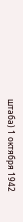штаба) 1 октября 1942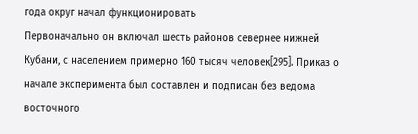года округ начал функционировать
Первоначально он включал шесть районов севернее нижней Кубани, с населением примерно 160 тысяч человек[295]. Приказ о начале эксперимента был составлен и подписан без ведома восточного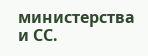министерства и СС.